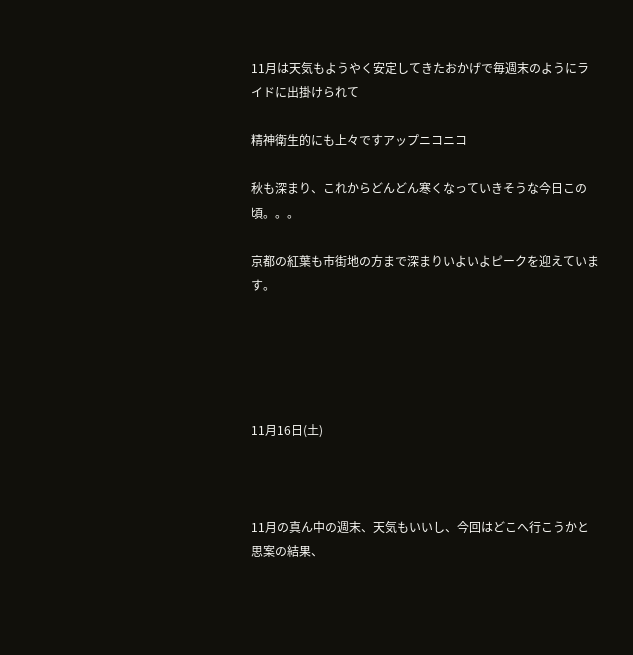11月は天気もようやく安定してきたおかげで毎週末のようにライドに出掛けられて

精神衛生的にも上々ですアップニコニコ

秋も深まり、これからどんどん寒くなっていきそうな今日この頃。。。

京都の紅葉も市街地の方まで深まりいよいよピークを迎えています。





11月16日(土)



11月の真ん中の週末、天気もいいし、今回はどこへ行こうかと思案の結果、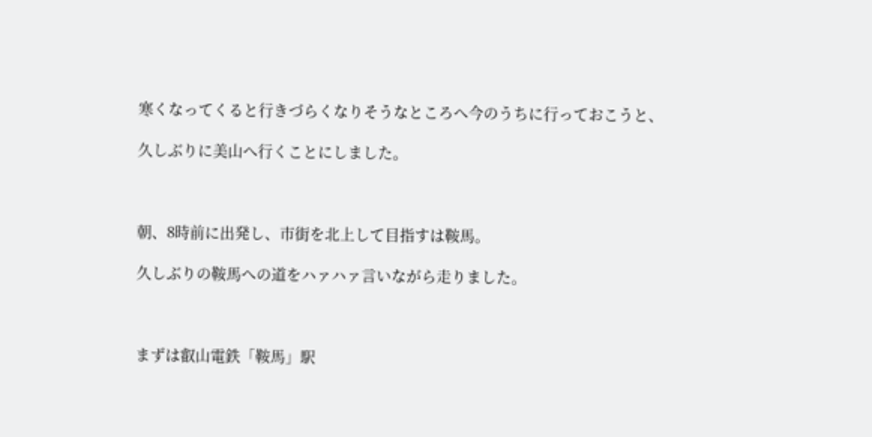寒くなってくると行きづらくなりそうなところへ今のうちに行っておこうと、

久しぶりに美山へ行くことにしました。



朝、8時前に出発し、市街を北上して目指すは鞍馬。

久しぶりの鞍馬への道をハァハァ言いながら走りました。



まずは叡山電鉄「鞍馬」駅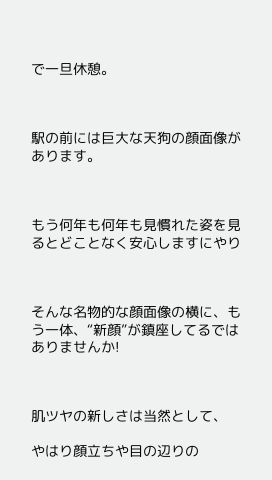で一旦休憩。



駅の前には巨大な天狗の顔面像があります。



もう何年も何年も見慣れた姿を見るとどことなく安心しますにやり



そんな名物的な顔面像の横に、もう一体、“新顔”が鎮座してるではありませんか!



肌ツヤの新しさは当然として、

やはり顔立ちや目の辺りの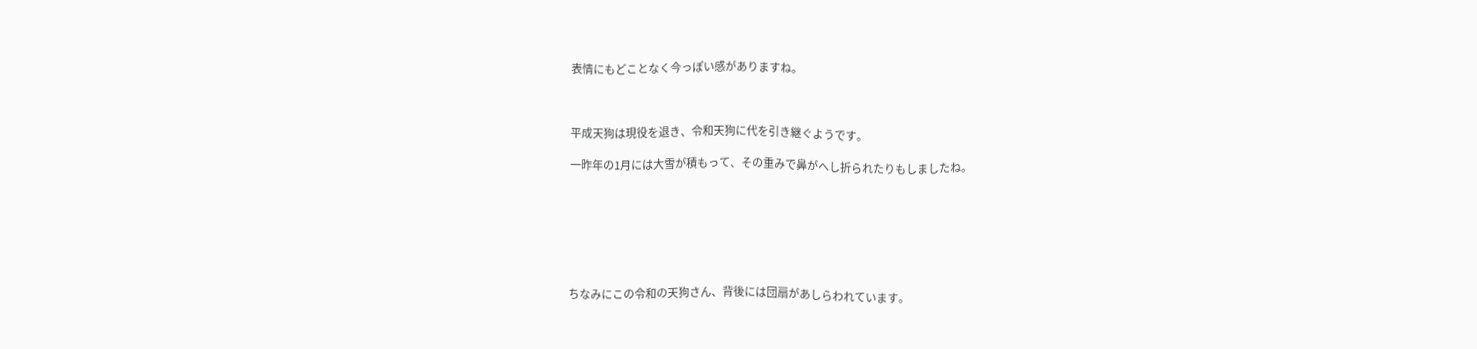表情にもどことなく今っぽい感がありますね。



平成天狗は現役を退き、令和天狗に代を引き継ぐようです。

一昨年の1月には大雪が積もって、その重みで鼻がへし折られたりもしましたね。







ちなみにこの令和の天狗さん、背後には団扇があしらわれています。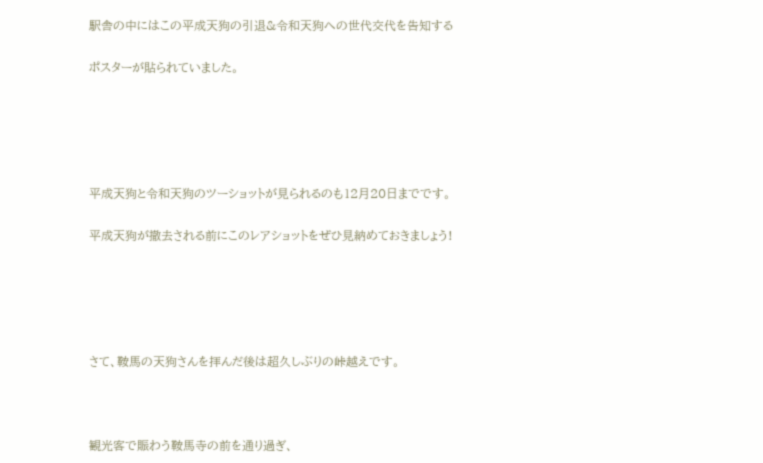駅舎の中にはこの平成天狗の引退&令和天狗への世代交代を告知する

ポスターが貼られていました。





平成天狗と令和天狗のツーショットが見られるのも12月20日までです。

平成天狗が撤去される前にこのレアショットをぜひ見納めておきましょう!





さて、鞍馬の天狗さんを拝んだ後は超久しぶりの峠越えです。



観光客で賑わう鞍馬寺の前を通り過ぎ、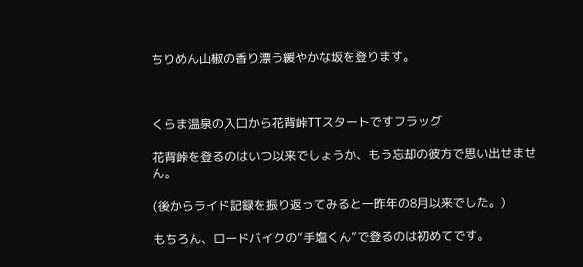ちりめん山椒の香り漂う緩やかな坂を登ります。



くらま温泉の入口から花背峠TTスタートですフラッグ

花背峠を登るのはいつ以来でしょうか、もう忘却の彼方で思い出せません。

(後からライド記録を振り返ってみると一昨年の8月以来でした。)

もちろん、ロードバイクの“手塩くん”で登るのは初めてです。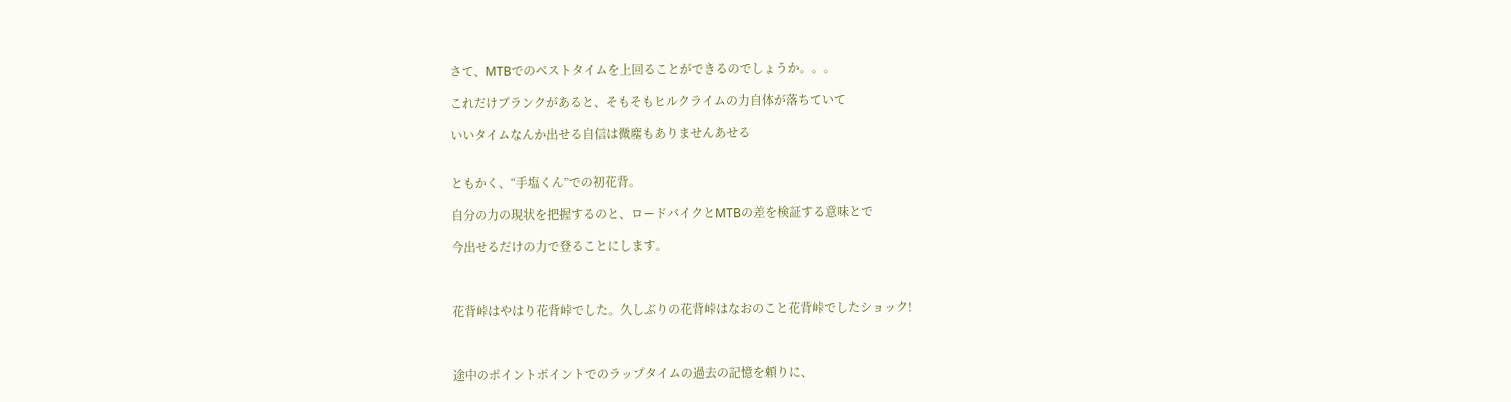さて、MTBでのベストタイムを上回ることができるのでしょうか。。。

これだけブランクがあると、そもそもヒルクライムの力自体が落ちていて

いいタイムなんか出せる自信は微塵もありませんあせる


ともかく、“手塩くん”での初花背。

自分の力の現状を把握するのと、ロードバイクとMTBの差を検証する意味とで

今出せるだけの力で登ることにします。



花背峠はやはり花背峠でした。久しぶりの花背峠はなおのこと花背峠でしたショック!



途中のポイントポイントでのラップタイムの過去の記憶を頼りに、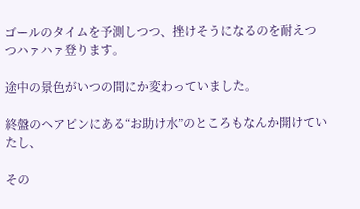ゴールのタイムを予測しつつ、挫けそうになるのを耐えつつハァハァ登ります。

途中の景色がいつの間にか変わっていました。

終盤のヘアピンにある“お助け水”のところもなんか開けていたし、

その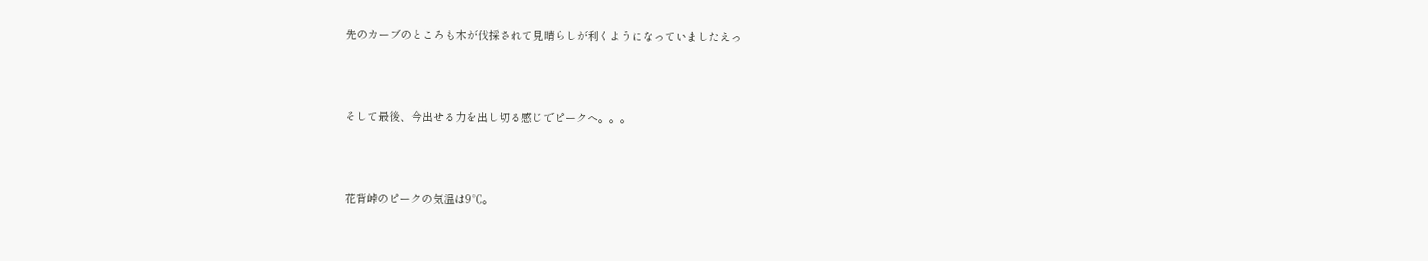先のカーブのところも木が伐採されて見晴らしが利くようになっていましたえっ



そして最後、今出せる力を出し切る感じでピークへ。。。



花背峠のピークの気温は9℃。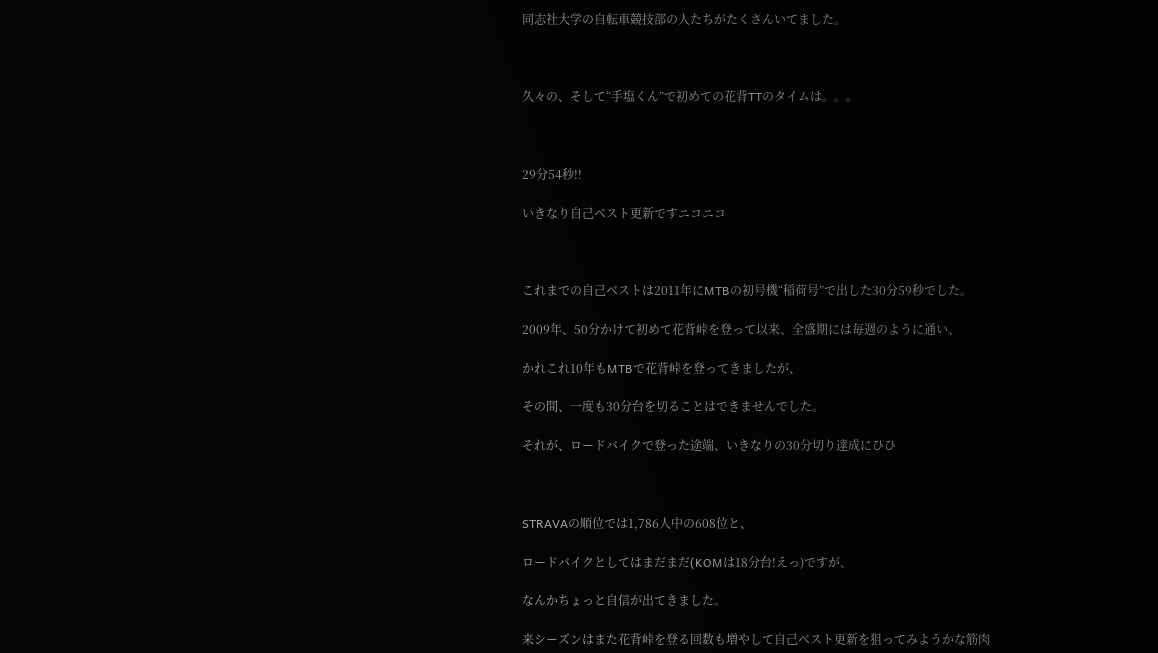同志社大学の自転車競技部の人たちがたくさんいてました。



久々の、そして“手塩くん”で初めての花背TTのタイムは。。。



29分54秒!!

いきなり自己ベスト更新ですニコニコ



これまでの自己ベストは2011年にMTBの初号機“稲荷号”で出した30分59秒でした。

2009年、50分かけて初めて花背峠を登って以来、全盛期には毎週のように通い、

かれこれ10年もMTBで花背峠を登ってきましたが、

その間、一度も30分台を切ることはできませんでした。

それが、ロードバイクで登った途端、いきなりの30分切り達成にひひ



STRAVAの順位では1,786人中の608位と、

ロードバイクとしてはまだまだ(KOMは18分台!えっ)ですが、

なんかちょっと自信が出てきました。

来シーズンはまた花背峠を登る回数も増やして自己ベスト更新を狙ってみようかな筋肉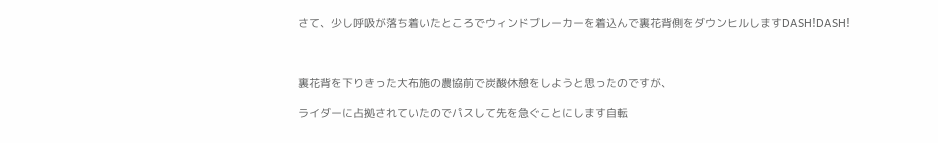さて、少し呼吸が落ち着いたところでウィンドブレーカーを着込んで裏花背側をダウンヒルしますDASH!DASH!



裏花背を下りきった大布施の農協前で炭酸休憩をしようと思ったのですが、

ライダーに占拠されていたのでパスして先を急ぐことにします自転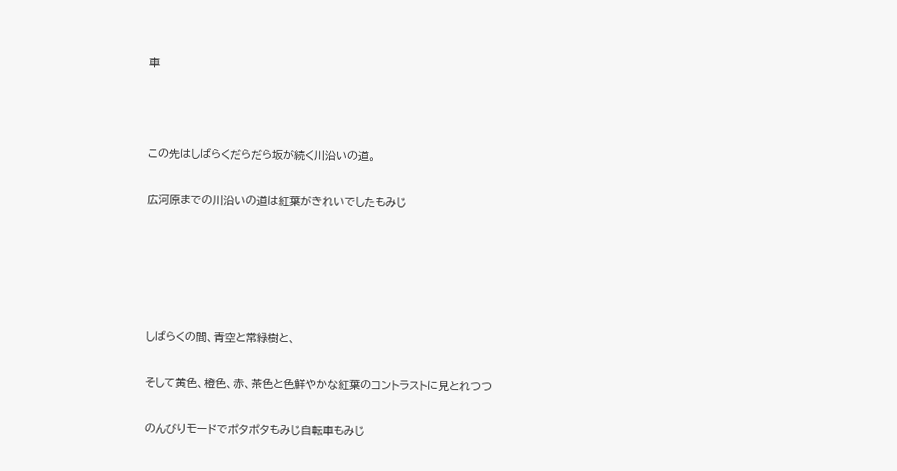車



この先はしばらくだらだら坂が続く川沿いの道。

広河原までの川沿いの道は紅葉がきれいでしたもみじ





しばらくの間、青空と常緑樹と、

そして黄色、橙色、赤、茶色と色鮮やかな紅葉のコントラストに見とれつつ

のんびりモードでポタポタもみじ自転車もみじ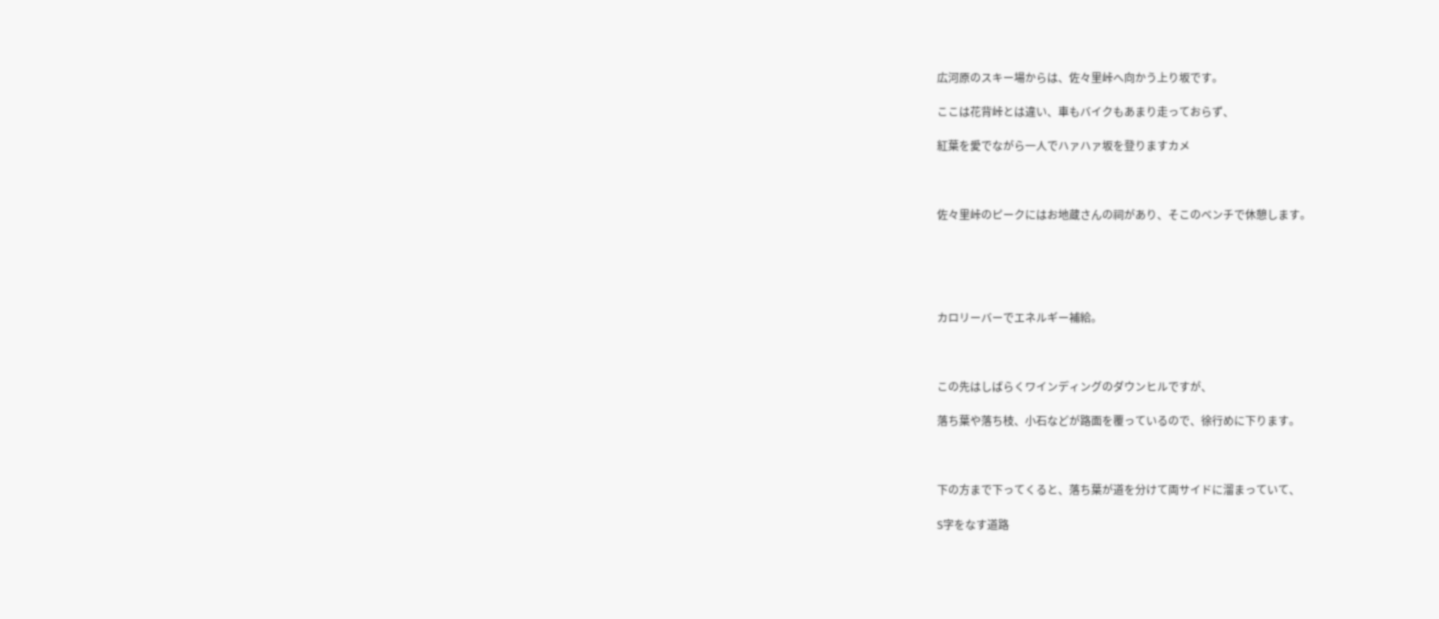広河原のスキー場からは、佐々里峠へ向かう上り坂です。

ここは花背峠とは違い、車もバイクもあまり走っておらず、

紅葉を愛でながら一人でハァハァ坂を登りますカメ



佐々里峠のピークにはお地蔵さんの祠があり、そこのベンチで休憩します。





カロリーバーでエネルギー補給。



この先はしばらくワインディングのダウンヒルですが、

落ち葉や落ち枝、小石などが路面を覆っているので、徐行めに下ります。



下の方まで下ってくると、落ち葉が道を分けて両サイドに溜まっていて、

S字をなす道路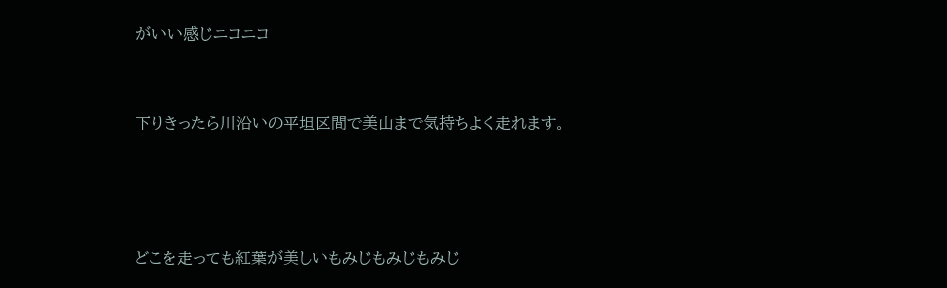がいい感じニコニコ



下りきったら川沿いの平坦区間で美山まで気持ちよく走れます。





どこを走っても紅葉が美しいもみじもみじもみじ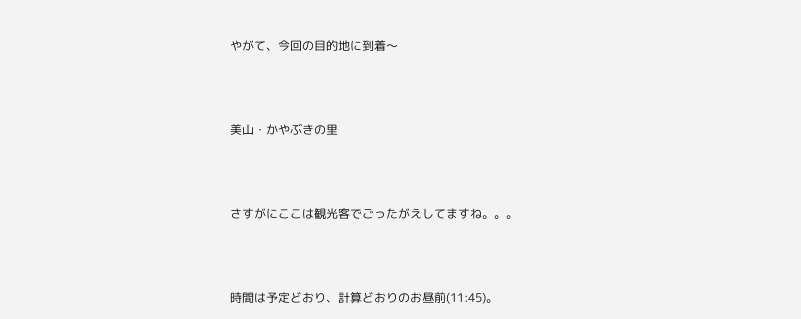やがて、今回の目的地に到着〜



美山・かやぶきの里



さすがにここは観光客でごったがえしてますね。。。



時間は予定どおり、計算どおりのお昼前(11:45)。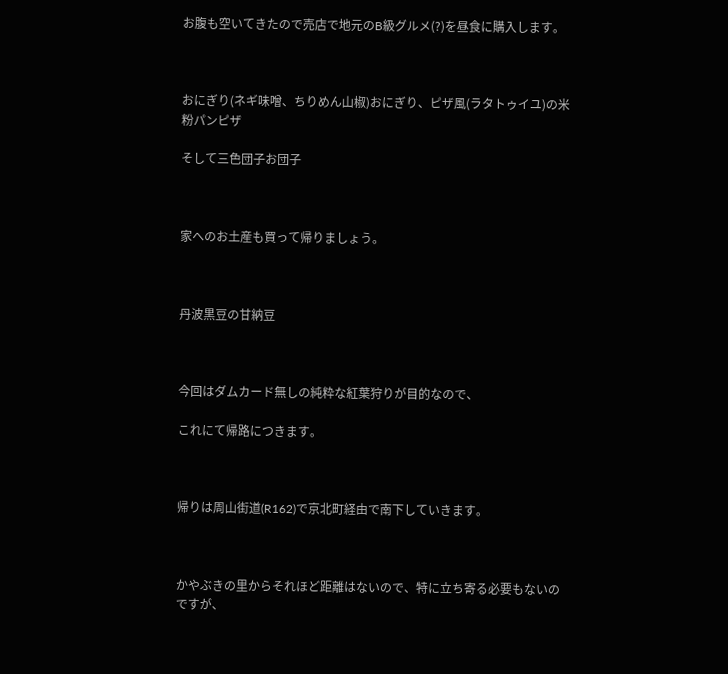お腹も空いてきたので売店で地元のB級グルメ(?)を昼食に購入します。



おにぎり(ネギ味噌、ちりめん山椒)おにぎり、ピザ風(ラタトゥイユ)の米粉パンピザ

そして三色団子お団子



家へのお土産も買って帰りましょう。



丹波黒豆の甘納豆



今回はダムカード無しの純粋な紅葉狩りが目的なので、

これにて帰路につきます。



帰りは周山街道(R162)で京北町経由で南下していきます。



かやぶきの里からそれほど距離はないので、特に立ち寄る必要もないのですが、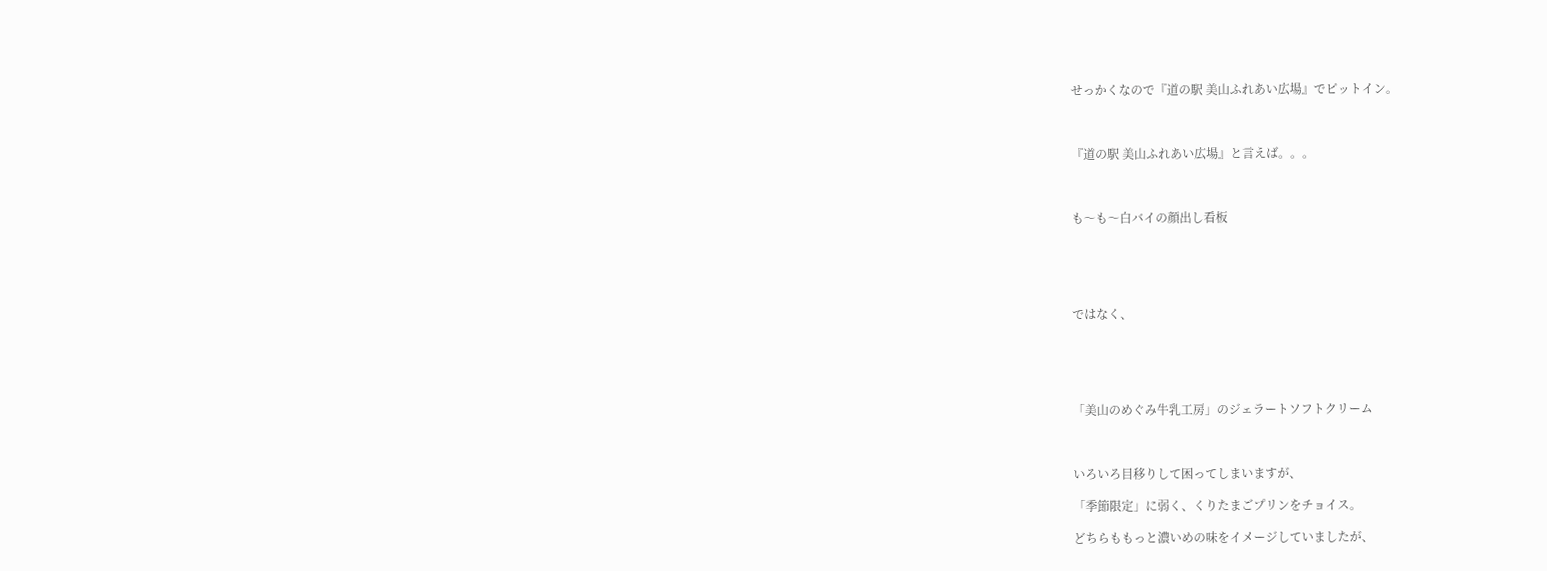せっかくなので『道の駅 美山ふれあい広場』でピットイン。



『道の駅 美山ふれあい広場』と言えば。。。



も〜も〜白バイの顔出し看板





ではなく、





「美山のめぐみ牛乳工房」のジェラートソフトクリーム



いろいろ目移りして困ってしまいますが、

「季節限定」に弱く、くりたまごプリンをチョイス。

どちらももっと濃いめの味をイメージしていましたが、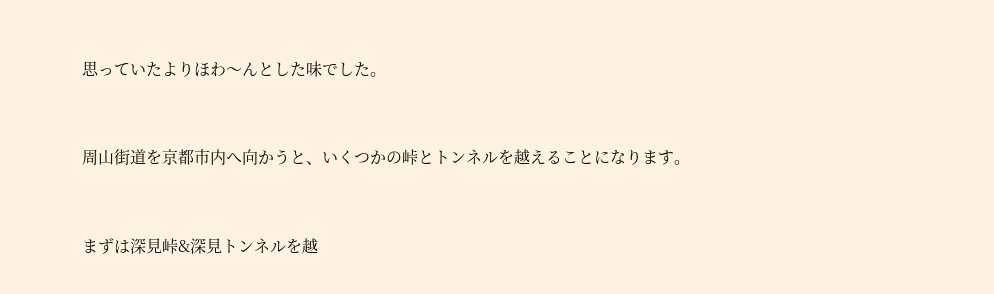思っていたよりほわ〜んとした味でした。



周山街道を京都市内へ向かうと、いくつかの峠とトンネルを越えることになります。



まずは深見峠&深見トンネルを越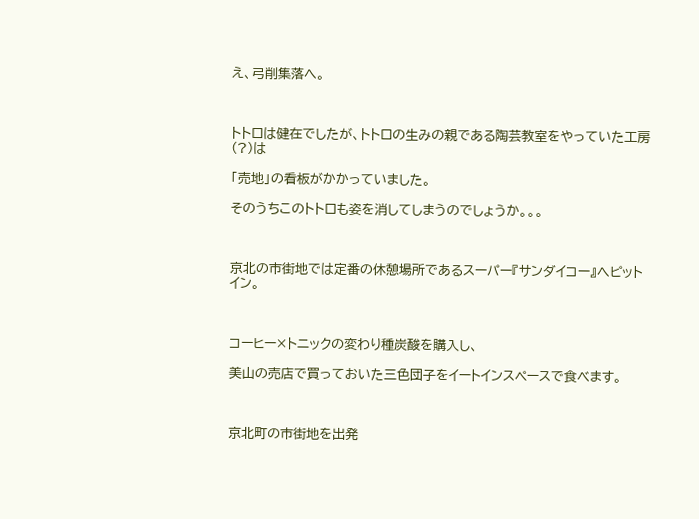え、弓削集落へ。



トトロは健在でしたが、トトロの生みの親である陶芸教室をやっていた工房(?)は

「売地」の看板がかかっていました。

そのうちこのトトロも姿を消してしまうのでしょうか。。。



京北の市街地では定番の休憩場所であるスーパー『サンダイコー』へピットイン。



コーヒー×トニックの変わり種炭酸を購入し、

美山の売店で買っておいた三色団子をイートインスペースで食べます。



京北町の市街地を出発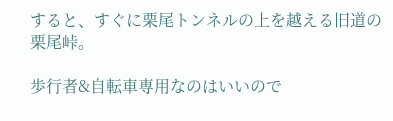すると、すぐに栗尾トンネルの上を越える旧道の栗尾峠。

歩行者&自転車専用なのはいいので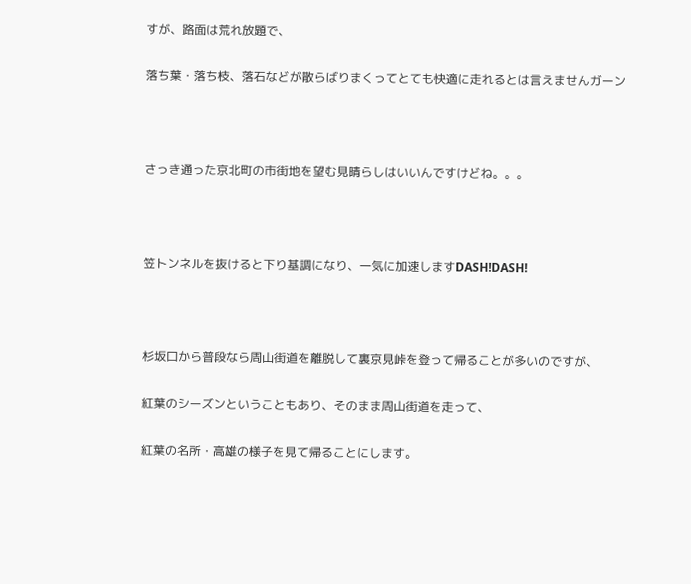すが、路面は荒れ放題で、

落ち葉・落ち枝、落石などが散らばりまくってとても快適に走れるとは言えませんガーン



さっき通った京北町の市街地を望む見晴らしはいいんですけどね。。。



笠トンネルを抜けると下り基調になり、一気に加速しますDASH!DASH!



杉坂口から普段なら周山街道を離脱して裏京見峠を登って帰ることが多いのですが、

紅葉のシーズンということもあり、そのまま周山街道を走って、

紅葉の名所・高雄の様子を見て帰ることにします。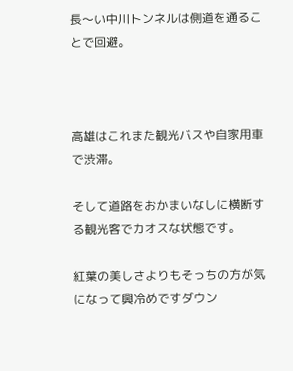長〜い中川トンネルは側道を通ることで回避。



高雄はこれまた観光バスや自家用車で渋滞。

そして道路をおかまいなしに横断する観光客でカオスな状態です。

紅葉の美しさよりもそっちの方が気になって興冷めですダウン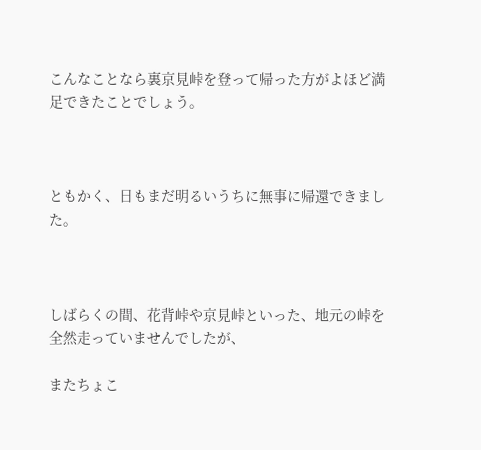こんなことなら裏京見峠を登って帰った方がよほど満足できたことでしょう。



ともかく、日もまだ明るいうちに無事に帰還できました。



しばらくの間、花背峠や京見峠といった、地元の峠を全然走っていませんでしたが、

またちょこ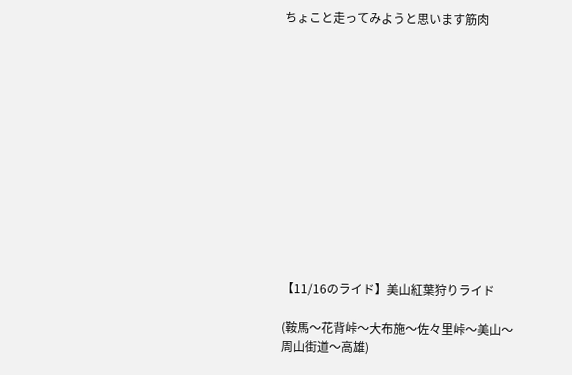ちょこと走ってみようと思います筋肉













【11/16のライド】美山紅葉狩りライド

(鞍馬〜花背峠〜大布施〜佐々里峠〜美山〜周山街道〜高雄)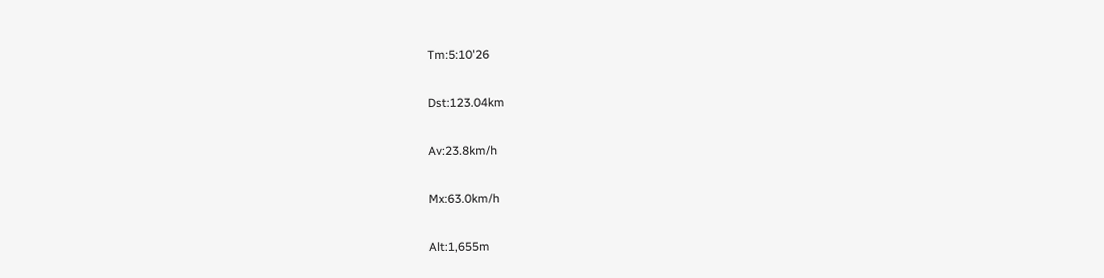Tm:5:10'26

Dst:123.04km

Av:23.8km/h

Mx:63.0km/h

Alt:1,655m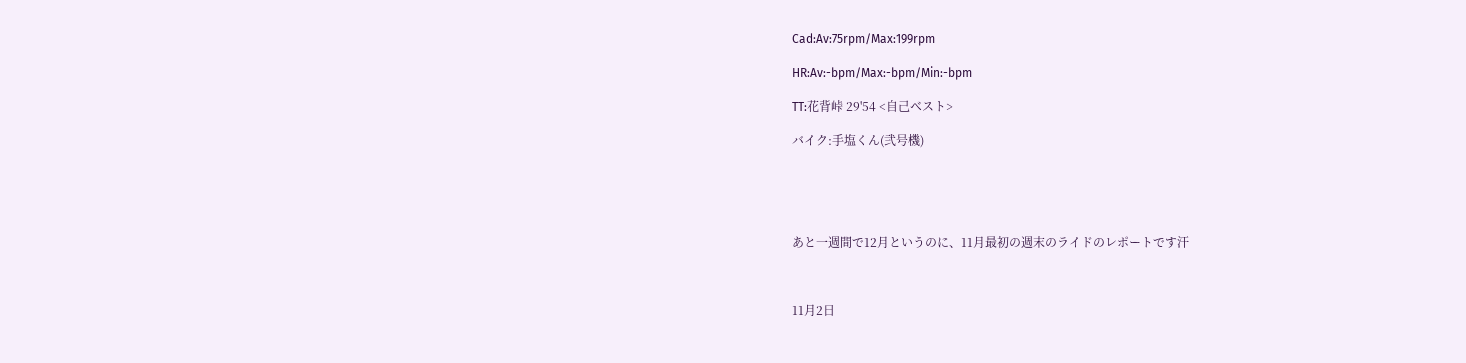Cad:Av:75rpm/Max:199rpm

HR:Av:-bpm/Max:-bpm/Min:-bpm

TT:花背峠 29'54 <自己ベスト>

バイク:手塩くん(弐号機)





あと一週間で12月というのに、11月最初の週末のライドのレポートです汗



11月2日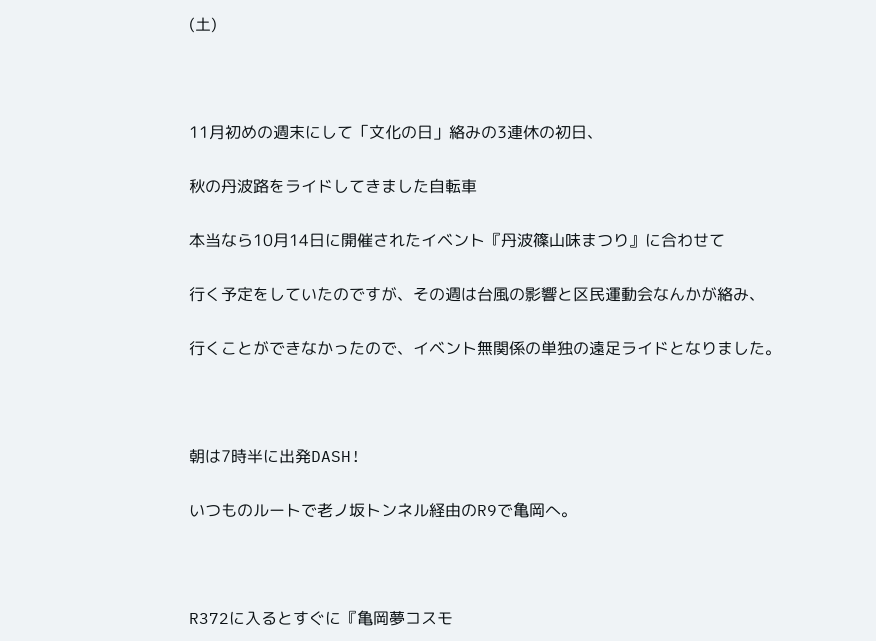(土)



11月初めの週末にして「文化の日」絡みの3連休の初日、

秋の丹波路をライドしてきました自転車

本当なら10月14日に開催されたイベント『丹波篠山味まつり』に合わせて

行く予定をしていたのですが、その週は台風の影響と区民運動会なんかが絡み、

行くことができなかったので、イベント無関係の単独の遠足ライドとなりました。



朝は7時半に出発DASH!

いつものルートで老ノ坂トンネル経由のR9で亀岡へ。



R372に入るとすぐに『亀岡夢コスモ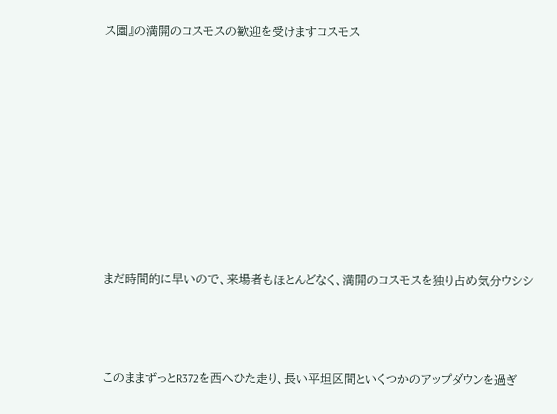ス園』の満開のコスモスの歓迎を受けますコスモス









まだ時間的に早いので、来場者もほとんどなく、満開のコスモスを独り占め気分ウシシ



このままずっとR372を西へひた走り、長い平坦区間といくつかのアップダウンを過ぎ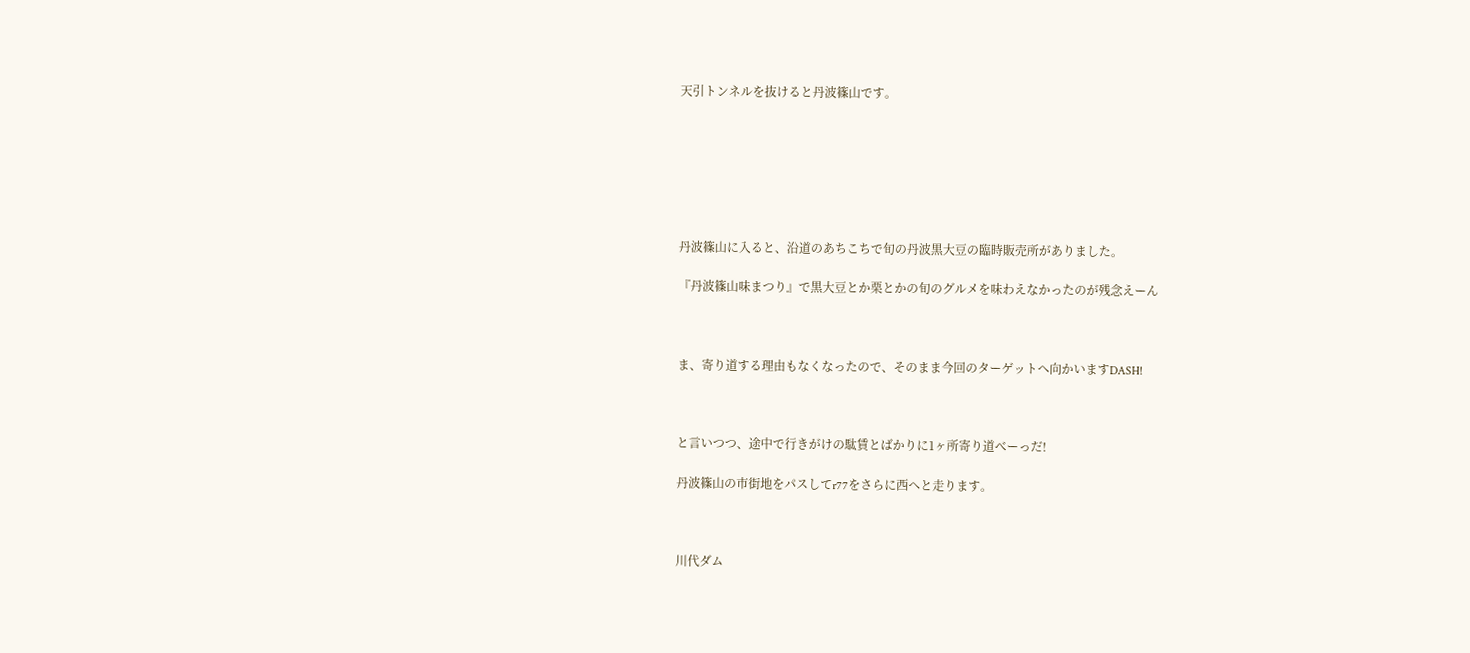天引トンネルを抜けると丹波篠山です。







丹波篠山に入ると、沿道のあちこちで旬の丹波黒大豆の臨時販売所がありました。

『丹波篠山味まつり』で黒大豆とか栗とかの旬のグルメを味わえなかったのが残念えーん



ま、寄り道する理由もなくなったので、そのまま今回のターゲットへ向かいますDASH!



と言いつつ、途中で行きがけの駄賃とばかりに1ヶ所寄り道べーっだ!

丹波篠山の市街地をパスしてr77をさらに西へと走ります。



川代ダム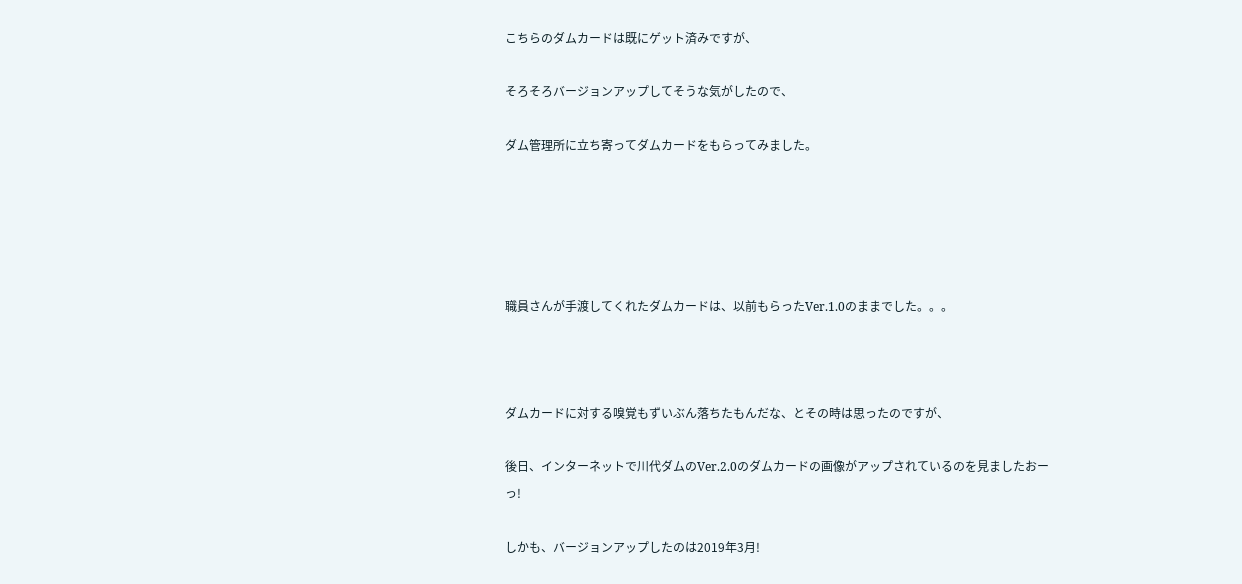こちらのダムカードは既にゲット済みですが、

そろそろバージョンアップしてそうな気がしたので、

ダム管理所に立ち寄ってダムカードをもらってみました。





職員さんが手渡してくれたダムカードは、以前もらったVer.1.0のままでした。。。



ダムカードに対する嗅覚もずいぶん落ちたもんだな、とその時は思ったのですが、

後日、インターネットで川代ダムのVer.2.0のダムカードの画像がアップされているのを見ましたおーっ!

しかも、バージョンアップしたのは2019年3月!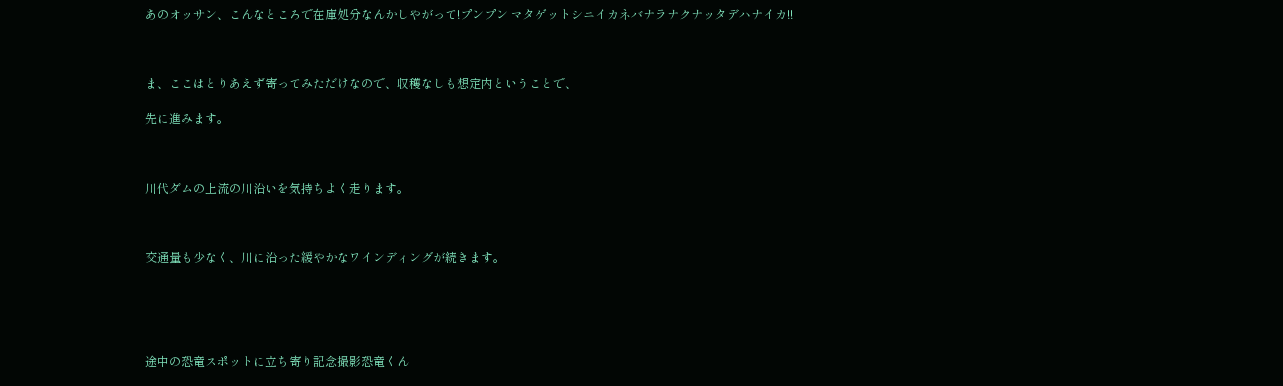あのオッサン、こんなところで在庫処分なんかしやがって!プンプン マタゲットシニイカネバナラナクナッタデハナイカ!!



ま、ここはとりあえず寄ってみただけなので、収穫なしも想定内ということで、

先に進みます。



川代ダムの上流の川沿いを気持ちよく走ります。



交通量も少なく、川に沿った緩やかなワインディングが続きます。





途中の恐竜スポットに立ち寄り記念撮影恐竜くん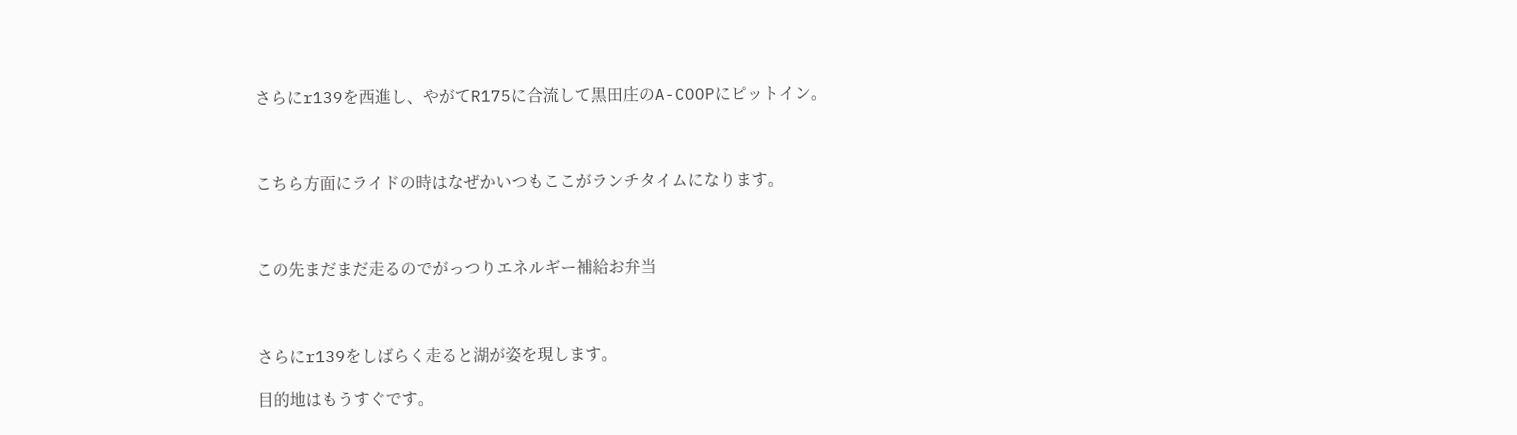さらにr139を西進し、やがてR175に合流して黒田庄のA-COOPにピットイン。



こちら方面にライドの時はなぜかいつもここがランチタイムになります。



この先まだまだ走るのでがっつりエネルギー補給お弁当



さらにr139をしばらく走ると湖が姿を現します。

目的地はもうすぐです。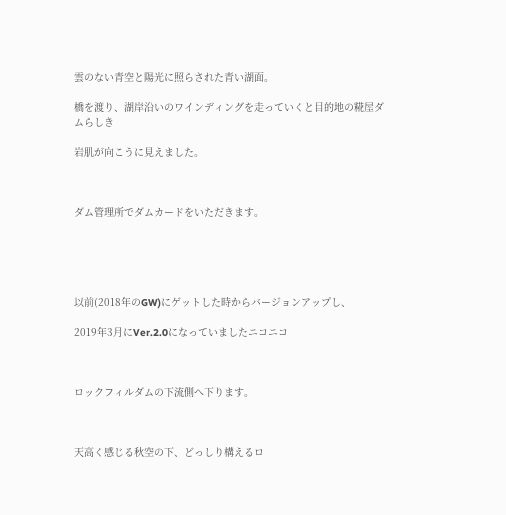雲のない青空と陽光に照らされた青い湖面。

橋を渡り、湖岸沿いのワインディングを走っていくと目的地の糀屋ダムらしき

岩肌が向こうに見えました。



ダム管理所でダムカードをいただきます。





以前(2018年のGW)にゲットした時からバージョンアップし、

2019年3月にVer.2.0になっていましたニコニコ



ロックフィルダムの下流側へ下ります。



天高く感じる秋空の下、どっしり構えるロ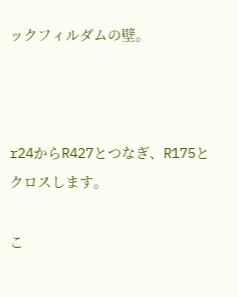ックフィルダムの壁。



r24からR427とつなぎ、R175とクロスします。

こ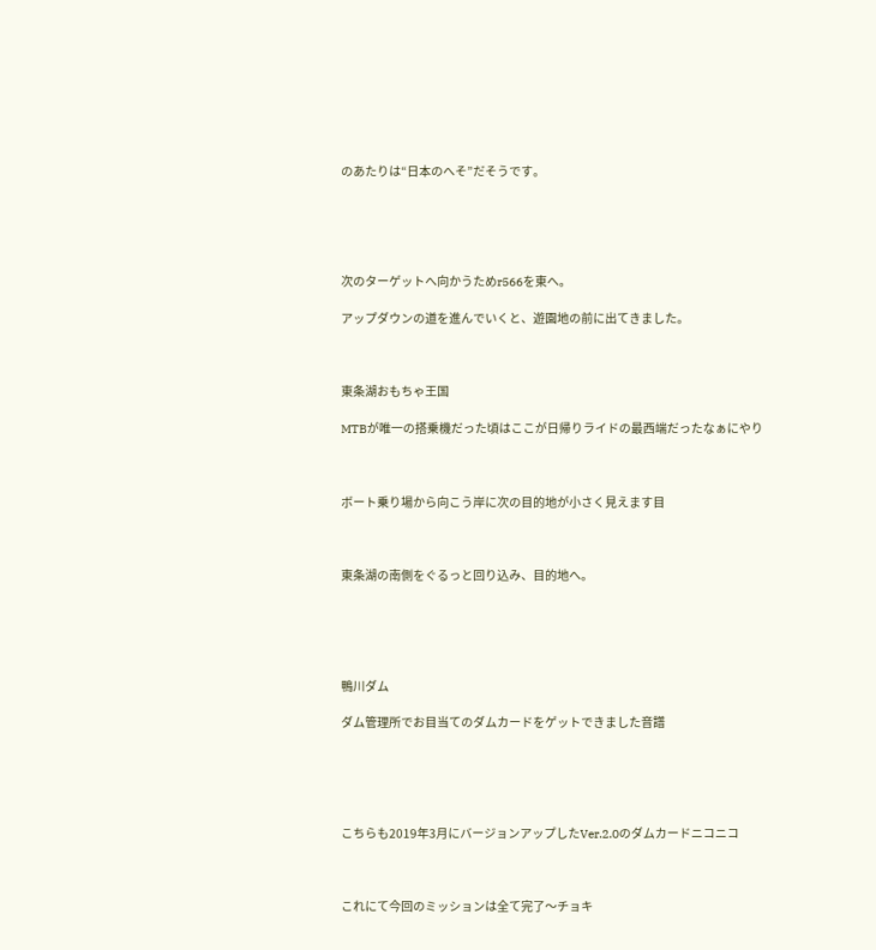のあたりは“日本のへそ”だそうです。





次のターゲットへ向かうためr566を東へ。

アップダウンの道を進んでいくと、遊園地の前に出てきました。



東条湖おもちゃ王国

MTBが唯一の搭乗機だった頃はここが日帰りライドの最西端だったなぁにやり



ボート乗り場から向こう岸に次の目的地が小さく見えます目



東条湖の南側をぐるっと回り込み、目的地へ。





鴨川ダム

ダム管理所でお目当てのダムカードをゲットできました音譜





こちらも2019年3月にバージョンアップしたVer.2.0のダムカードニコニコ



これにて今回のミッションは全て完了〜チョキ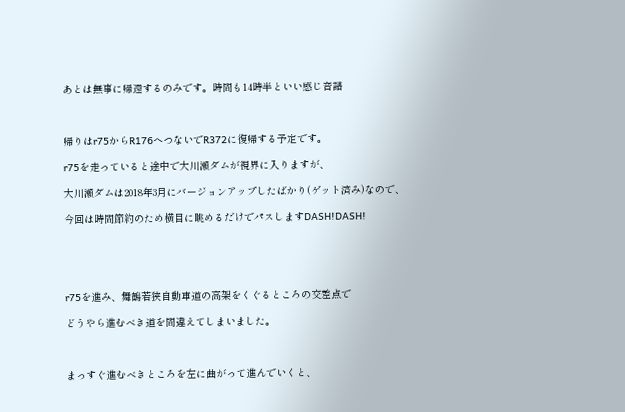あとは無事に帰還するのみです。時間も14時半といい感じ音譜



帰りはr75からR176へつないでR372に復帰する予定です。

r75を走っていると途中で大川瀬ダムが視界に入りますが、

大川瀬ダムは2018年3月にバージョンアップしたばかり(ゲット済み)なので、

今回は時間節約のため横目に眺めるだけでパスしますDASH!DASH!





r75を進み、舞鶴若狭自動車道の高架をくぐるところの交差点で

どうやら進むべき道を間違えてしまいました。



まっすぐ進むべきところを左に曲がって進んでいくと、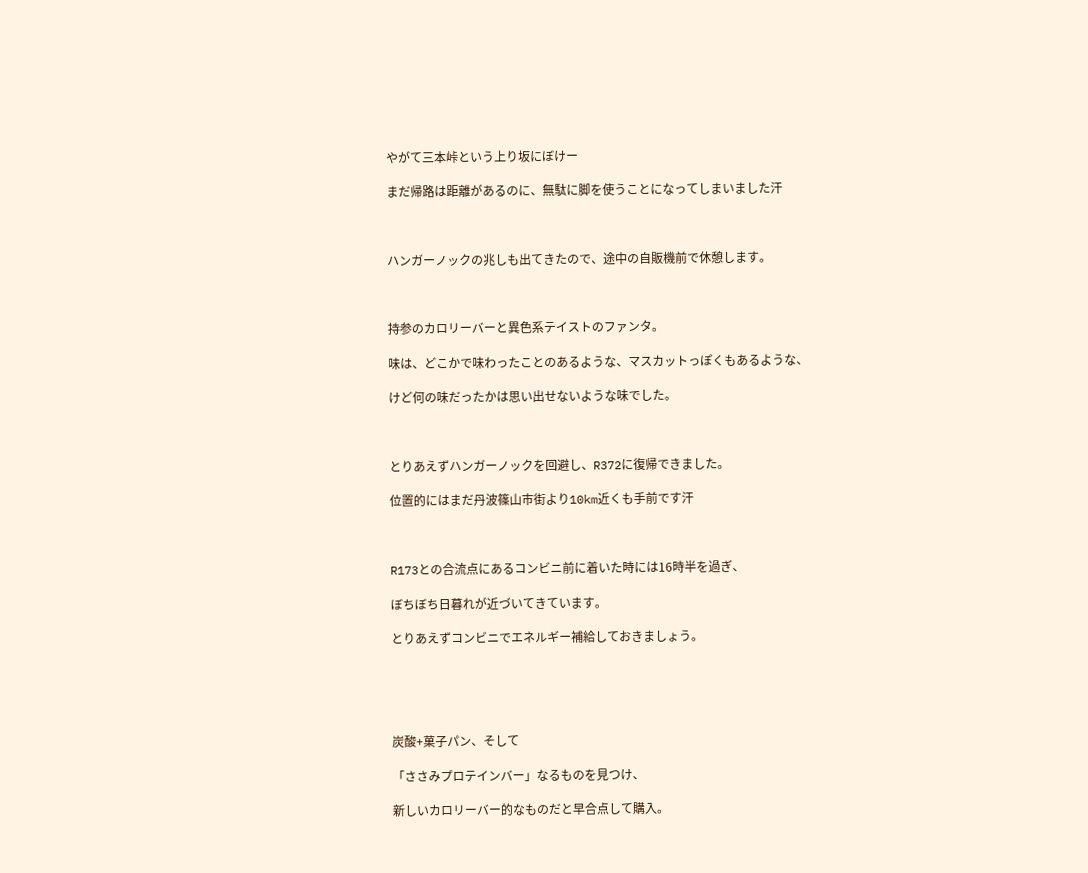やがて三本峠という上り坂にぼけー

まだ帰路は距離があるのに、無駄に脚を使うことになってしまいました汗



ハンガーノックの兆しも出てきたので、途中の自販機前で休憩します。



持参のカロリーバーと異色系テイストのファンタ。

味は、どこかで味わったことのあるような、マスカットっぽくもあるような、

けど何の味だったかは思い出せないような味でした。



とりあえずハンガーノックを回避し、R372に復帰できました。

位置的にはまだ丹波篠山市街より10km近くも手前です汗



R173との合流点にあるコンビニ前に着いた時には16時半を過ぎ、

ぼちぼち日暮れが近づいてきています。

とりあえずコンビニでエネルギー補給しておきましょう。





炭酸+菓子パン、そして

「ささみプロテインバー」なるものを見つけ、

新しいカロリーバー的なものだと早合点して購入。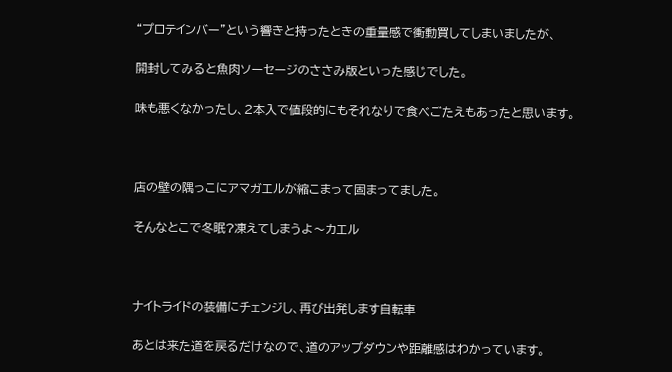“プロテインバー”という響きと持ったときの重量感で衝動買してしまいましたが、

開封してみると魚肉ソーセージのささみ版といった感じでした。

味も悪くなかったし、2本入で値段的にもそれなりで食べごたえもあったと思います。



店の壁の隅っこにアマガエルが縮こまって固まってました。

そんなとこで冬眠?凍えてしまうよ〜カエル



ナイトライドの装備にチェンジし、再び出発します自転車

あとは来た道を戻るだけなので、道のアップダウンや距離感はわかっています。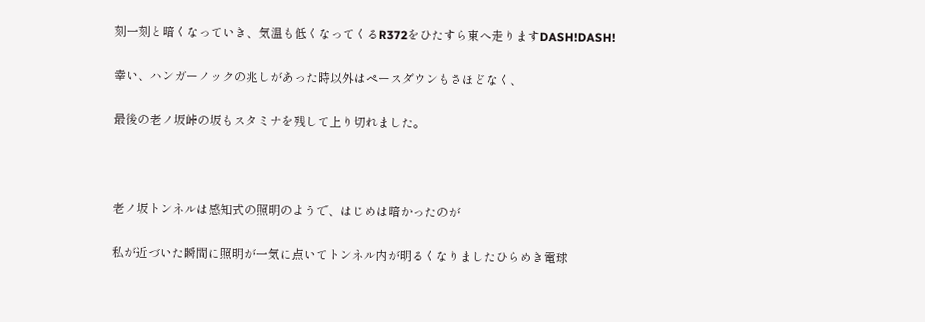刻一刻と暗くなっていき、気温も低くなってくるR372をひたすら東へ走りますDASH!DASH!

幸い、ハンガーノックの兆しがあった時以外はペースダウンもさほどなく、

最後の老ノ坂峠の坂もスタミナを残して上り切れました。



老ノ坂トンネルは感知式の照明のようで、はじめは暗かったのが

私が近づいた瞬間に照明が一気に点いてトンネル内が明るくなりましたひらめき電球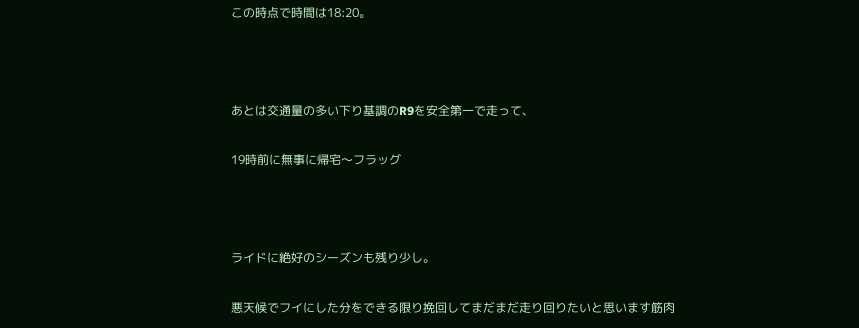この時点で時間は18:20。



あとは交通量の多い下り基調のR9を安全第一で走って、

19時前に無事に帰宅〜フラッグ



ライドに絶好のシーズンも残り少し。

悪天候でフイにした分をできる限り挽回してまだまだ走り回りたいと思います筋肉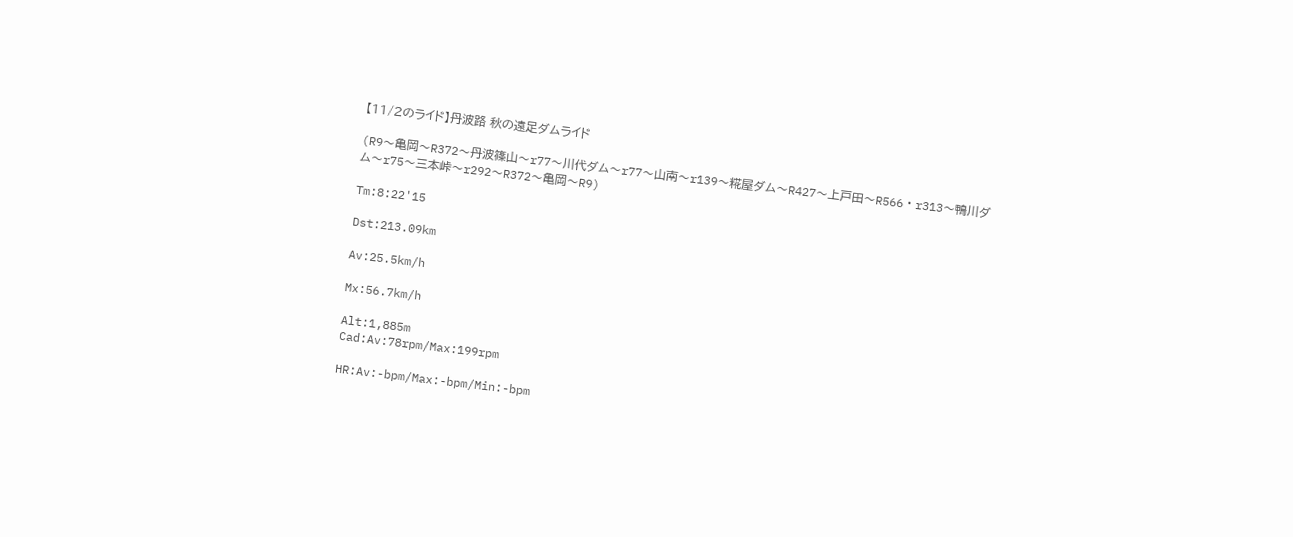【11/2のライド】丹波路 秋の遠足ダムライド

(R9〜亀岡〜R372〜丹波篠山〜r77〜川代ダム〜r77〜山南〜r139〜糀屋ダム〜R427〜上戸田〜R566・r313〜鴨川ダム〜r75〜三本峠〜r292〜R372〜亀岡〜R9)

Tm:8:22'15

Dst:213.09km

Av:25.5km/h

Mx:56.7km/h

Alt:1,885m
Cad:Av:78rpm/Max:199rpm

HR:Av:-bpm/Max:-bpm/Min:-bpm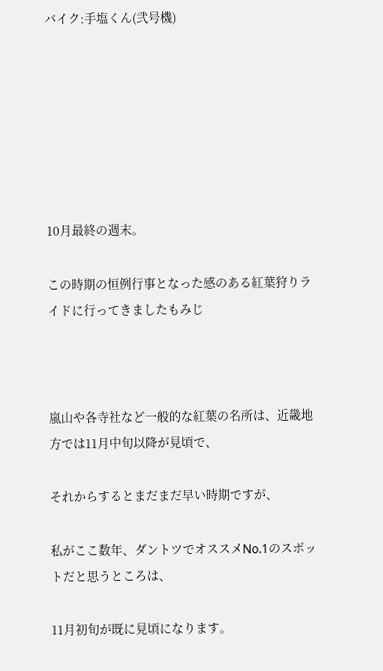バイク:手塩くん(弐号機)







10月最終の週末。

この時期の恒例行事となった感のある紅葉狩りライドに行ってきましたもみじ



嵐山や各寺社など一般的な紅葉の名所は、近畿地方では11月中旬以降が見頃で、

それからするとまだまだ早い時期ですが、

私がここ数年、ダントツでオススメNo.1のスポットだと思うところは、

11月初旬が既に見頃になります。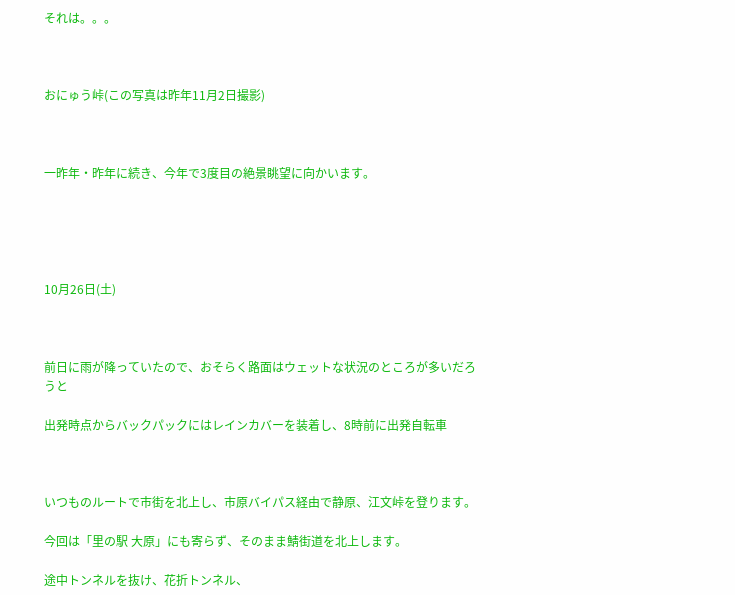それは。。。



おにゅう峠(この写真は昨年11月2日撮影)



一昨年・昨年に続き、今年で3度目の絶景眺望に向かいます。





10月26日(土)



前日に雨が降っていたので、おそらく路面はウェットな状況のところが多いだろうと

出発時点からバックパックにはレインカバーを装着し、8時前に出発自転車



いつものルートで市街を北上し、市原バイパス経由で静原、江文峠を登ります。

今回は「里の駅 大原」にも寄らず、そのまま鯖街道を北上します。

途中トンネルを抜け、花折トンネル、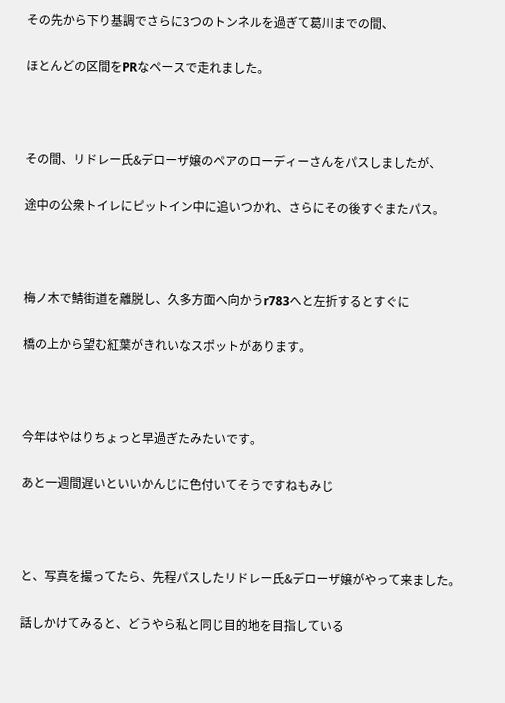その先から下り基調でさらに3つのトンネルを過ぎて葛川までの間、

ほとんどの区間をPRなペースで走れました。



その間、リドレー氏&デローザ嬢のペアのローディーさんをパスしましたが、

途中の公衆トイレにピットイン中に追いつかれ、さらにその後すぐまたパス。



梅ノ木で鯖街道を離脱し、久多方面へ向かうr783へと左折するとすぐに

橋の上から望む紅葉がきれいなスポットがあります。



今年はやはりちょっと早過ぎたみたいです。

あと一週間遅いといいかんじに色付いてそうですねもみじ



と、写真を撮ってたら、先程パスしたリドレー氏&デローザ嬢がやって来ました。

話しかけてみると、どうやら私と同じ目的地を目指している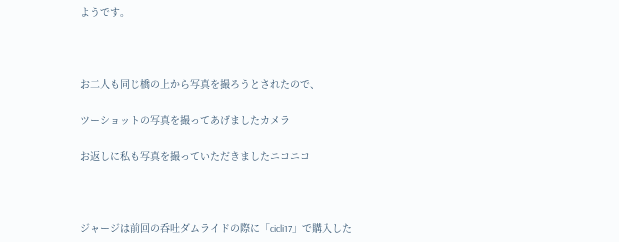ようです。



お二人も同じ橋の上から写真を撮ろうとされたので、

ツーショットの写真を撮ってあげましたカメラ

お返しに私も写真を撮っていただきましたニコニコ



ジャージは前回の呑吐ダムライドの際に「cicli17」で購入した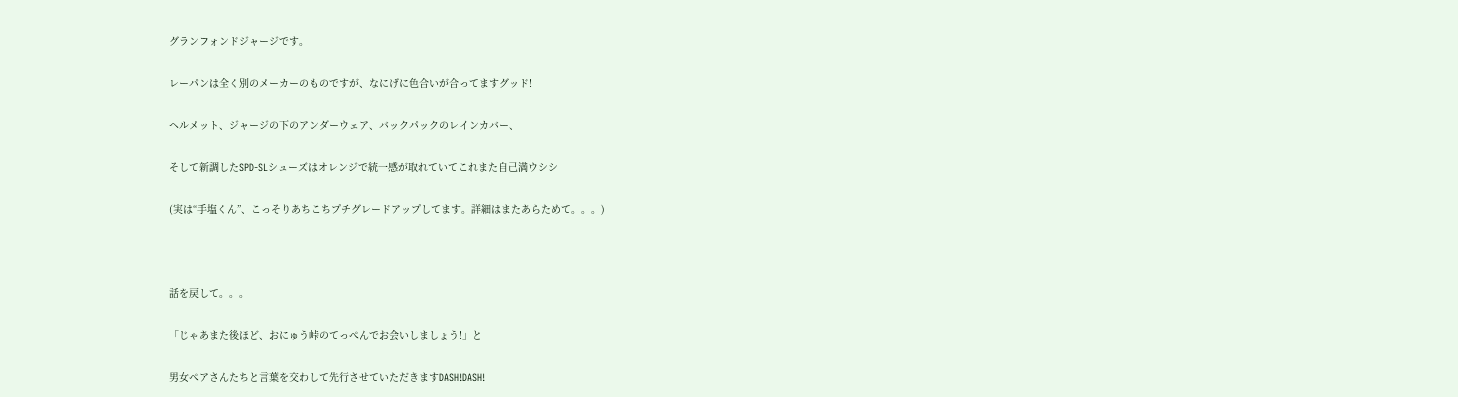グランフォンドジャージです。

レーパンは全く別のメーカーのものですが、なにげに色合いが合ってますグッド!

ヘルメット、ジャージの下のアンダーウェア、バックパックのレインカバー、

そして新調したSPD-SLシューズはオレンジで統一感が取れていてこれまた自己満ウシシ

(実は“手塩くん”、こっそりあちこちプチグレードアップしてます。詳細はまたあらためて。。。)



話を戻して。。。

「じゃあまた後ほど、おにゅう峠のてっぺんでお会いしましょう!」と

男女ペアさんたちと言葉を交わして先行させていただきますDASH!DASH!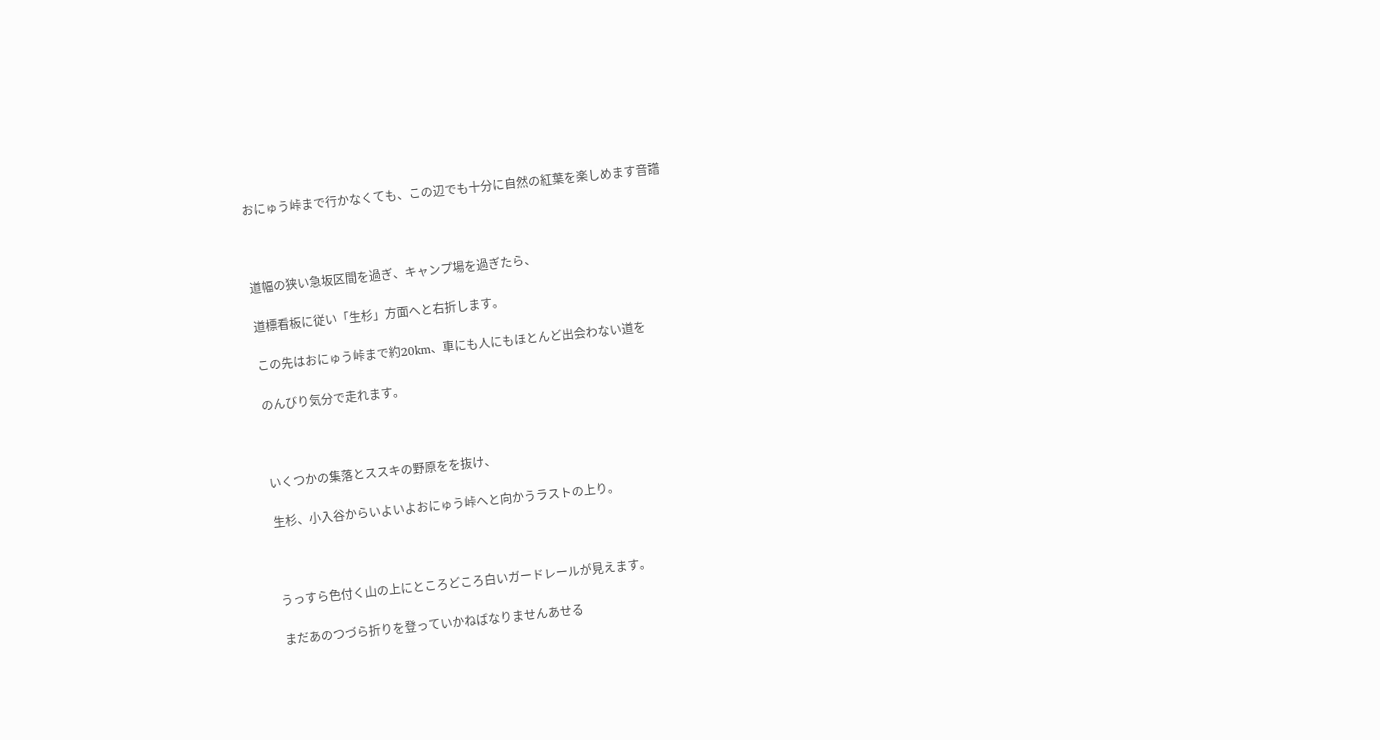おにゅう峠まで行かなくても、この辺でも十分に自然の紅葉を楽しめます音譜



道幅の狭い急坂区間を過ぎ、キャンプ場を過ぎたら、

道標看板に従い「生杉」方面へと右折します。

この先はおにゅう峠まで約20km、車にも人にもほとんど出会わない道を

のんびり気分で走れます。



いくつかの集落とススキの野原をを抜け、

生杉、小入谷からいよいよおにゅう峠へと向かうラストの上り。



うっすら色付く山の上にところどころ白いガードレールが見えます。

まだあのつづら折りを登っていかねばなりませんあせる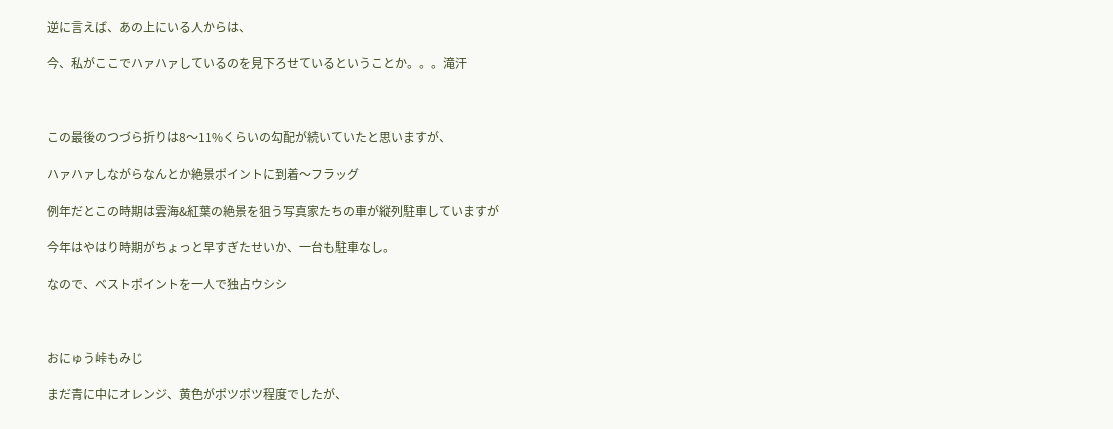逆に言えば、あの上にいる人からは、

今、私がここでハァハァしているのを見下ろせているということか。。。滝汗



この最後のつづら折りは8〜11%くらいの勾配が続いていたと思いますが、

ハァハァしながらなんとか絶景ポイントに到着〜フラッグ

例年だとこの時期は雲海&紅葉の絶景を狙う写真家たちの車が縦列駐車していますが

今年はやはり時期がちょっと早すぎたせいか、一台も駐車なし。

なので、ベストポイントを一人で独占ウシシ



おにゅう峠もみじ

まだ青に中にオレンジ、黄色がポツポツ程度でしたが、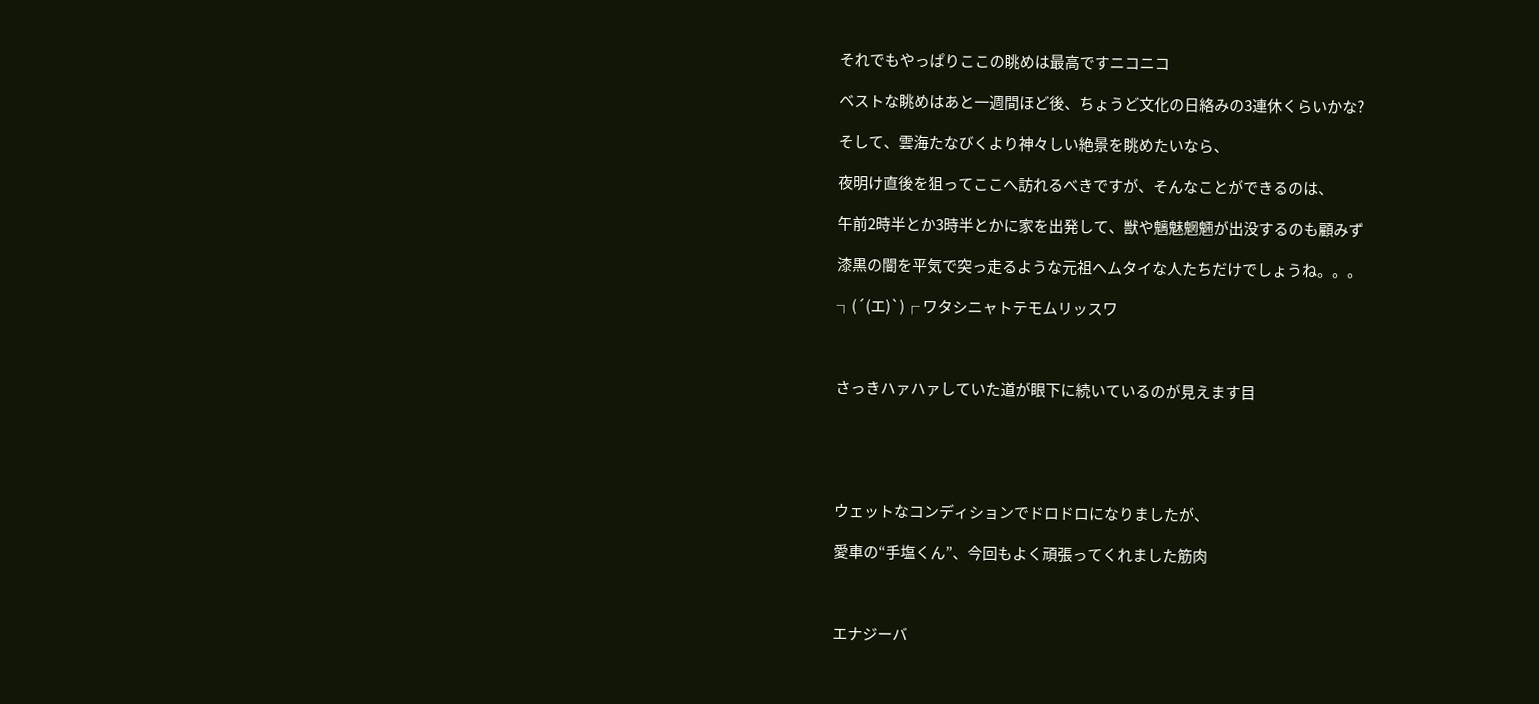それでもやっぱりここの眺めは最高ですニコニコ

ベストな眺めはあと一週間ほど後、ちょうど文化の日絡みの3連休くらいかな?

そして、雲海たなびくより神々しい絶景を眺めたいなら、

夜明け直後を狙ってここへ訪れるべきですが、そんなことができるのは、

午前2時半とか3時半とかに家を出発して、獣や魑魅魍魎が出没するのも顧みず

漆黒の闇を平気で突っ走るような元祖ヘムタイな人たちだけでしょうね。。。

┐(´(エ)`)┌ ワタシニャトテモムリッスワ



さっきハァハァしていた道が眼下に続いているのが見えます目





ウェットなコンディションでドロドロになりましたが、

愛車の“手塩くん”、今回もよく頑張ってくれました筋肉



エナジーバ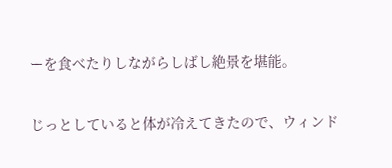ーを食べたりしながらしばし絶景を堪能。

じっとしていると体が冷えてきたので、ウィンド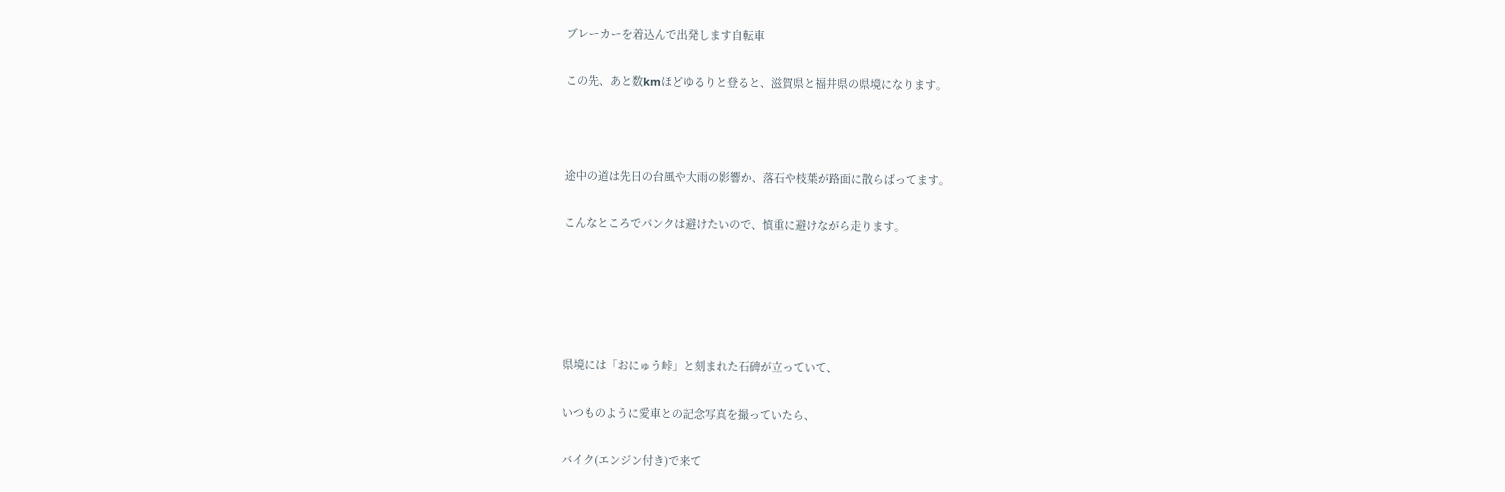ブレーカーを着込んで出発します自転車

この先、あと数kmほどゆるりと登ると、滋賀県と福井県の県境になります。



途中の道は先日の台風や大雨の影響か、落石や枝葉が路面に散らばってます。

こんなところでパンクは避けたいので、慎重に避けながら走ります。





県境には「おにゅう峠」と刻まれた石碑が立っていて、

いつものように愛車との記念写真を撮っていたら、

バイク(エンジン付き)で来て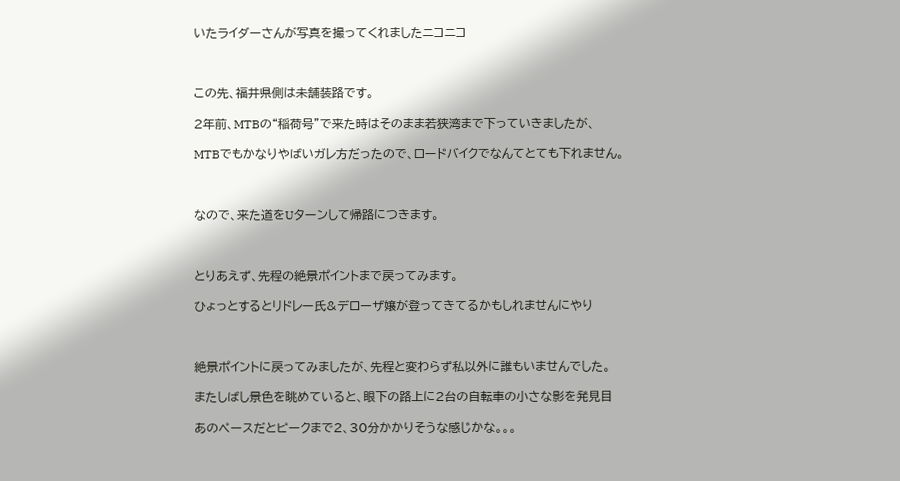いたライダーさんが写真を撮ってくれましたニコニコ



この先、福井県側は未舗装路です。

2年前、MTBの“稲荷号”で来た時はそのまま若狭湾まで下っていきましたが、

MTBでもかなりやばいガレ方だったので、ロードバイクでなんてとても下れません。



なので、来た道をUターンして帰路につきます。



とりあえず、先程の絶景ポイントまで戻ってみます。

ひょっとするとリドレー氏&デローザ嬢が登ってきてるかもしれませんにやり



絶景ポイントに戻ってみましたが、先程と変わらず私以外に誰もいませんでした。

またしばし景色を眺めていると、眼下の路上に2台の自転車の小さな影を発見目

あのペースだとピークまで2、30分かかりそうな感じかな。。。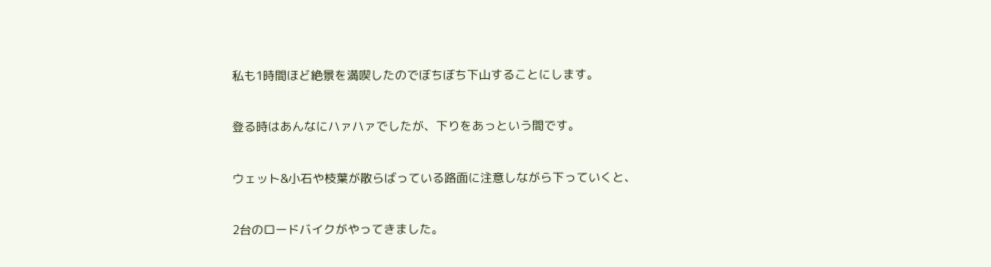私も1時間ほど絶景を満喫したのでぼちぼち下山することにします。

登る時はあんなにハァハァでしたが、下りをあっという間です。

ウェット&小石や枝葉が散らばっている路面に注意しながら下っていくと、

2台のロードバイクがやってきました。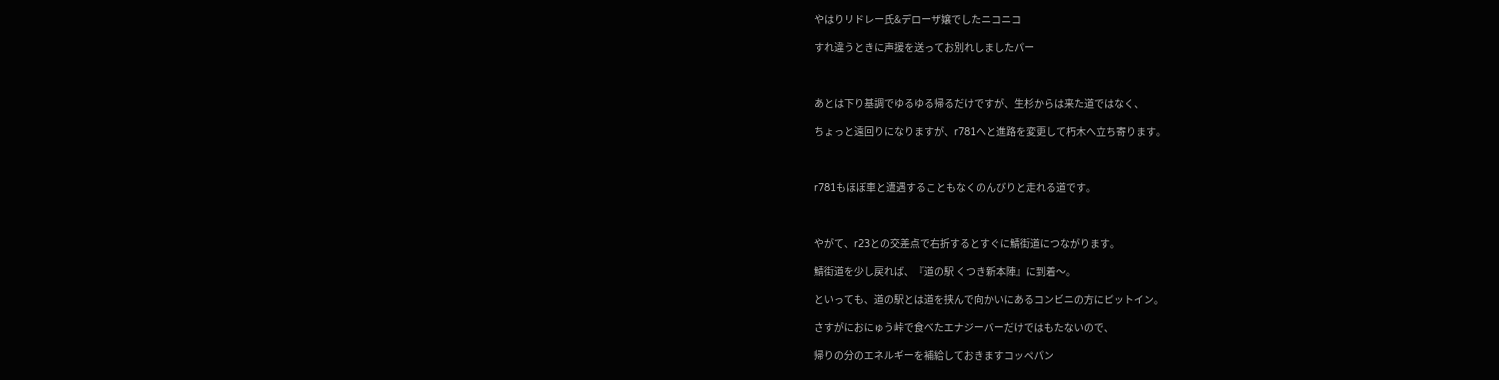やはりリドレー氏&デローザ嬢でしたニコニコ

すれ違うときに声援を送ってお別れしましたパー



あとは下り基調でゆるゆる帰るだけですが、生杉からは来た道ではなく、

ちょっと遠回りになりますが、r781へと進路を変更して朽木へ立ち寄ります。



r781もほぼ車と遭遇することもなくのんびりと走れる道です。



やがて、r23との交差点で右折するとすぐに鯖街道につながります。

鯖街道を少し戻れば、『道の駅 くつき新本陣』に到着〜。

といっても、道の駅とは道を挟んで向かいにあるコンビニの方にピットイン。

さすがにおにゅう峠で食べたエナジーバーだけではもたないので、

帰りの分のエネルギーを補給しておきますコッペパン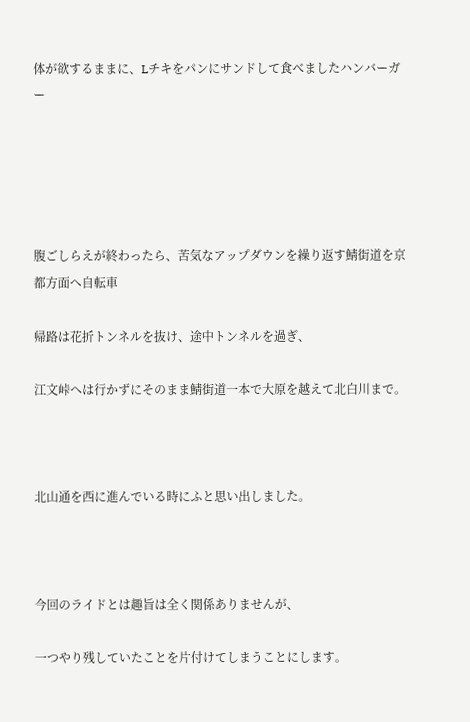体が欲するままに、Lチキをパンにサンドして食べましたハンバーガー





腹ごしらえが終わったら、苦気なアップダウンを繰り返す鯖街道を京都方面へ自転車

帰路は花折トンネルを抜け、途中トンネルを過ぎ、

江文峠へは行かずにそのまま鯖街道一本で大原を越えて北白川まで。



北山通を西に進んでいる時にふと思い出しました。



今回のライドとは趣旨は全く関係ありませんが、

一つやり残していたことを片付けてしまうことにします。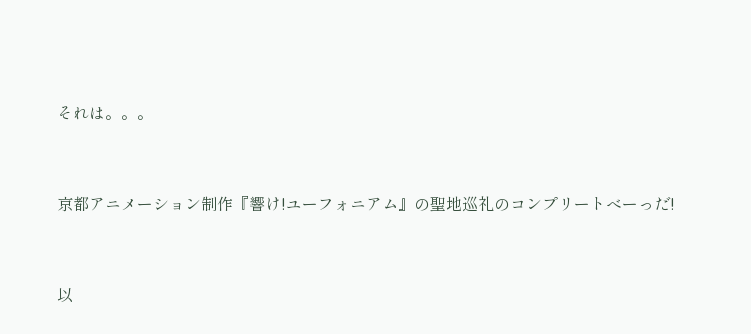それは。。。



京都アニメーション制作『響け!ユーフォニアム』の聖地巡礼のコンプリートべーっだ!



以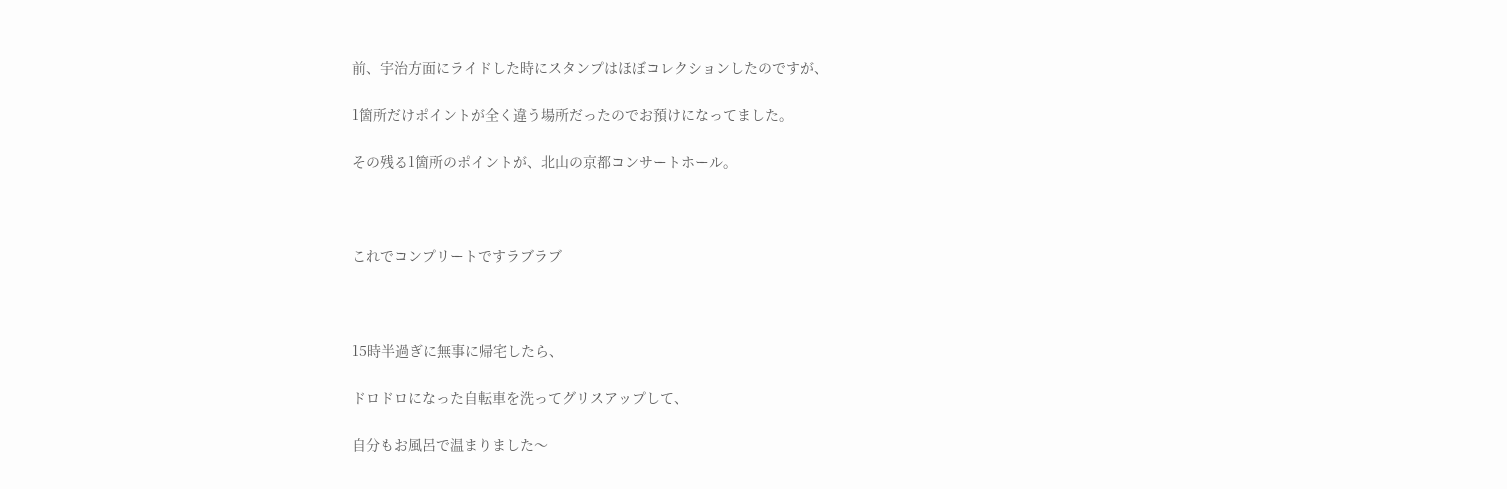前、宇治方面にライドした時にスタンプはほぼコレクションしたのですが、

1箇所だけポイントが全く違う場所だったのでお預けになってました。

その残る1箇所のポイントが、北山の京都コンサートホール。



これでコンプリートですラブラブ



15時半過ぎに無事に帰宅したら、

ドロドロになった自転車を洗ってグリスアップして、

自分もお風呂で温まりました〜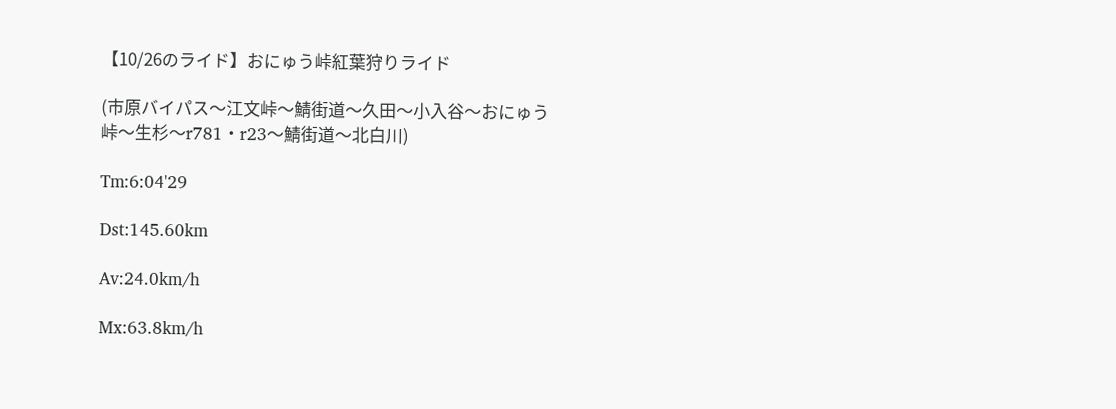【10/26のライド】おにゅう峠紅葉狩りライド

(市原バイパス〜江文峠〜鯖街道〜久田〜小入谷〜おにゅう峠〜生杉〜r781・r23〜鯖街道〜北白川)

Tm:6:04'29

Dst:145.60km

Av:24.0km/h

Mx:63.8km/h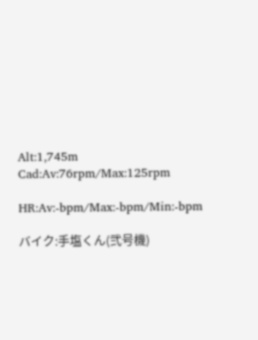Alt:1,745m
Cad:Av:76rpm/Max:125rpm

HR:Av:-bpm/Max:-bpm/Min:-bpm

バイク:手塩くん(弐号機)